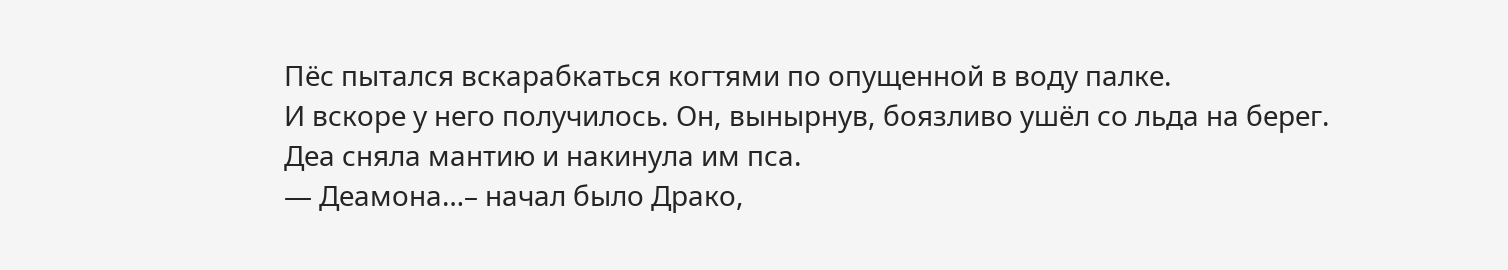Пёс пытался вскарабкаться когтями по опущенной в воду палке.
И вскоре у него получилось. Он, вынырнув, боязливо ушёл со льда на берег.
Деа сняла мантию и накинула им пса.
— Деамона…– начал было Драко,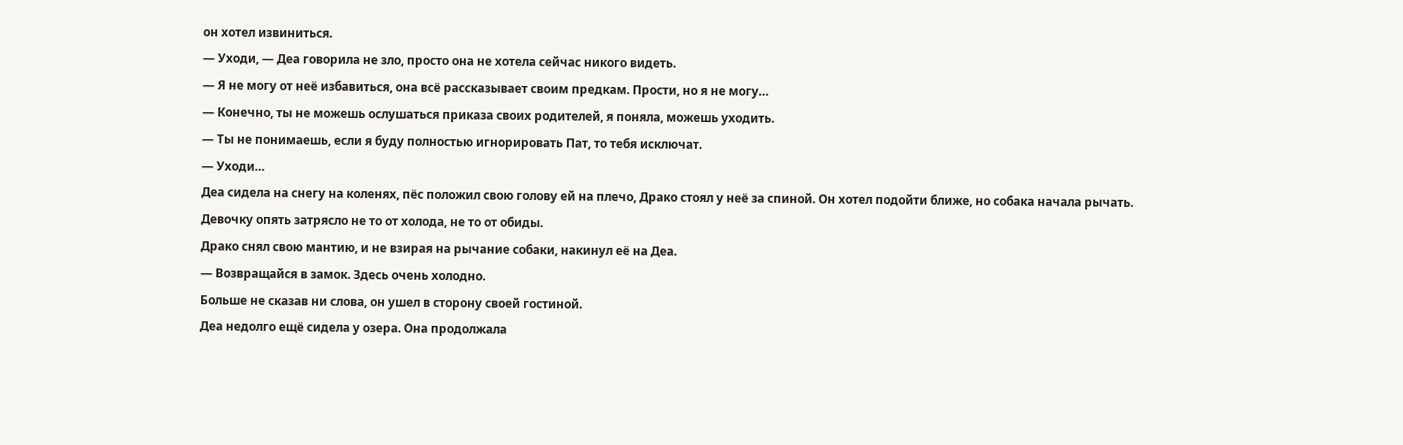он хотел извиниться.
— Уходи, — Деа говорила не зло, просто она не хотела сейчас никого видеть.
— Я не могу от неё избавиться, она всё рассказывает своим предкам. Прости, но я не могу…
— Конечно, ты не можешь ослушаться приказа своих родителей, я поняла, можешь уходить.
— Ты не понимаешь, если я буду полностью игнорировать Пат, то тебя исключат.
— Уходи…
Деа сидела на снегу на коленях, пёс положил свою голову ей на плечо, Драко стоял у неё за спиной. Он хотел подойти ближе, но собака начала рычать.
Девочку опять затрясло не то от холода, не то от обиды.
Драко снял свою мантию, и не взирая на рычание собаки, накинул её на Деа.
— Возвращайся в замок. Здесь очень холодно.
Больше не сказав ни слова, он ушел в сторону своей гостиной.
Деа недолго ещё сидела у озера. Она продолжала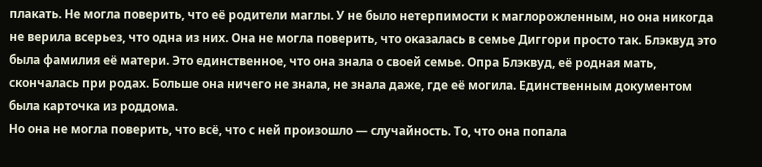плакать. Не могла поверить, что её родители маглы. У не было нетерпимости к маглорожленным, но она никогда не верила всерьез, что одна из них. Она не могла поверить, что оказалась в семье Диггори просто так. Блэквуд это была фамилия её матери. Это единственное, что она знала о своей семье. Опра Блэквуд, её родная мать, скончалась при родах. Больше она ничего не знала, не знала даже, где её могила. Единственным документом была карточка из роддома.
Но она не могла поверить, что всё, что с ней произошло — случайность. То, что она попала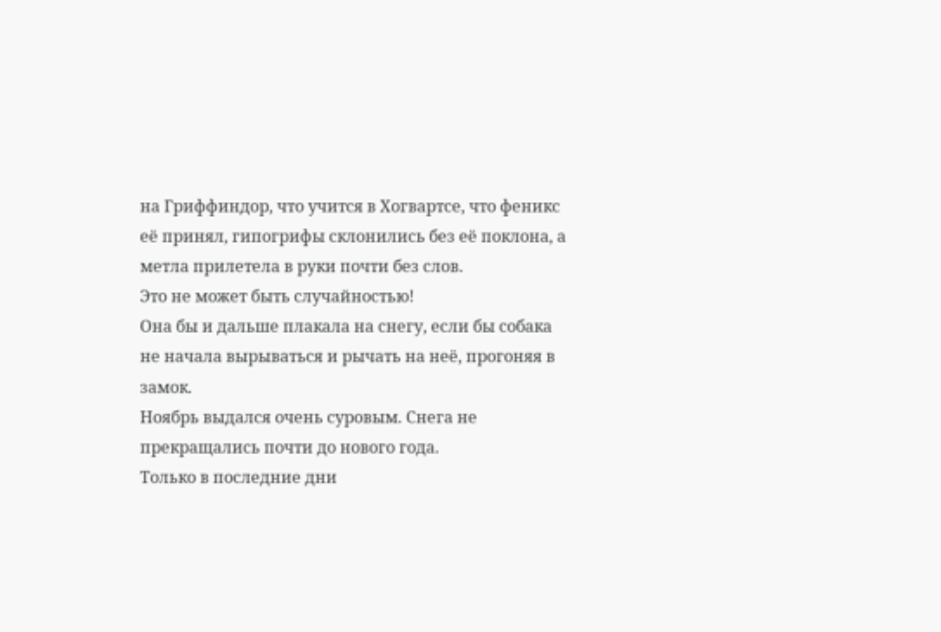на Гриффиндор, что учится в Хогвартсе, что феникс её принял, гипогрифы склонились без её поклона, а метла прилетела в руки почти без слов.
Это не может быть случайностью!
Она бы и дальше плакала на снегу, если бы собака не начала вырываться и рычать на неё, прогоняя в замок.
Ноябрь выдался очень суровым. Снега не прекращались почти до нового года.
Только в последние дни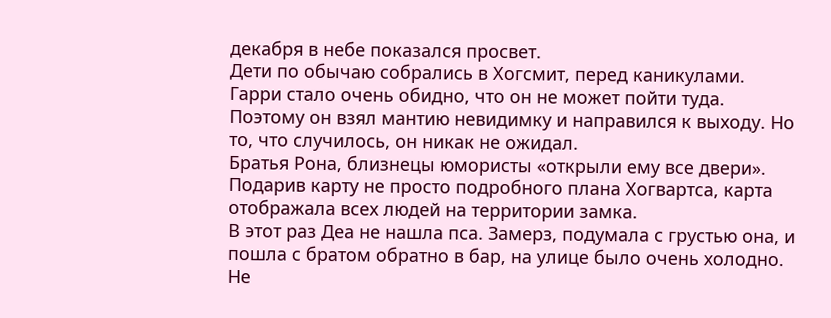декабря в небе показался просвет.
Дети по обычаю собрались в Хогсмит, перед каникулами.
Гарри стало очень обидно, что он не может пойти туда. Поэтому он взял мантию невидимку и направился к выходу. Но то, что случилось, он никак не ожидал.
Братья Рона, близнецы юмористы «открыли ему все двери». Подарив карту не просто подробного плана Хогвартса, карта отображала всех людей на территории замка.
В этот раз Деа не нашла пса. Замерз, подумала с грустью она, и пошла с братом обратно в бар, на улице было очень холодно.
Не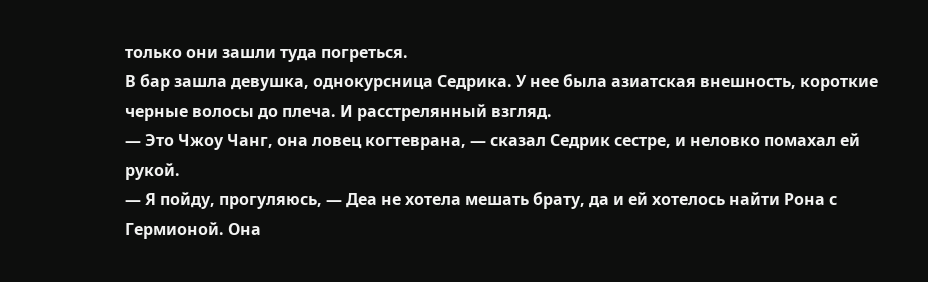только они зашли туда погреться.
В бар зашла девушка, однокурсница Седрика. У нее была азиатская внешность, короткие черные волосы до плеча. И расстрелянный взгляд.
— Это Чжоу Чанг, она ловец когтеврана, — сказал Седрик сестре, и неловко помахал ей рукой.
— Я пойду, прогуляюсь, — Деа не хотела мешать брату, да и ей хотелось найти Рона с Гермионой. Она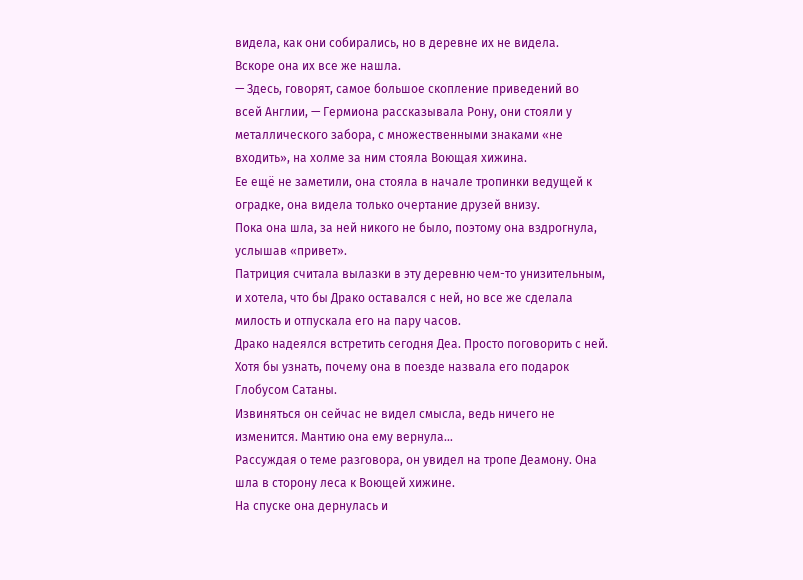видела, как они собирались, но в деревне их не видела.
Вскоре она их все же нашла.
— Здесь, говорят, самое большое скопление приведений во всей Англии, — Гермиона рассказывала Рону, они стояли у металлического забора, с множественными знаками «не входить», на холме за ним стояла Воющая хижина.
Ее ещё не заметили, она стояла в начале тропинки ведущей к оградке, она видела только очертание друзей внизу.
Пока она шла, за ней никого не было, поэтому она вздрогнула, услышав «привет».
Патриция считала вылазки в эту деревню чем-то унизительным, и хотела, что бы Драко оставался с ней, но все же сделала милость и отпускала его на пару часов.
Драко надеялся встретить сегодня Деа. Просто поговорить с ней. Хотя бы узнать, почему она в поезде назвала его подарок Глобусом Сатаны.
Извиняться он сейчас не видел смысла, ведь ничего не изменится. Мантию она ему вернула…
Рассуждая о теме разговора, он увидел на тропе Деамону. Она шла в сторону леса к Воющей хижине.
На спуске она дернулась и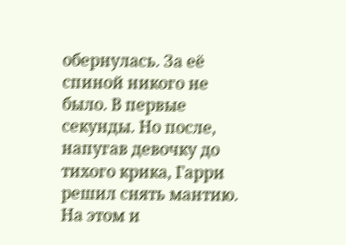обернулась. За её спиной никого не было. В первые секунды. Но после, напугав девочку до тихого крика, Гарри решил снять мантию.
На этом и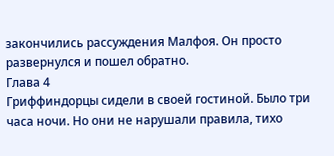закончились рассуждения Малфоя. Он просто развернулся и пошел обратно.
Глава 4
Гриффиндорцы сидели в своей гостиной. Было три часа ночи. Но они не нарушали правила, тихо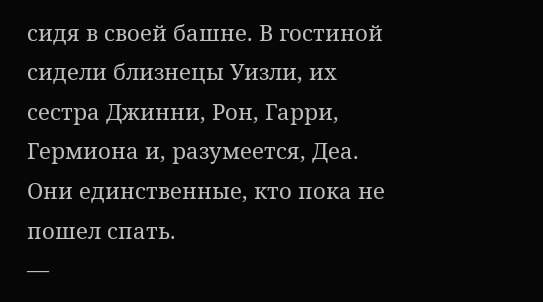сидя в своей башне. В гостиной сидели близнецы Уизли, их сестра Джинни, Рон, Гарри, Гермиона и, разумеется, Деа.
Они единственные, кто пока не пошел спать.
—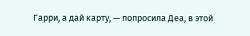Гарри, а дай карту, — попросила Деа, в этой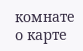комнате о карте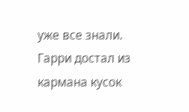уже все знали.
Гарри достал из кармана кусок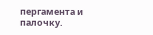пергамента и палочку.